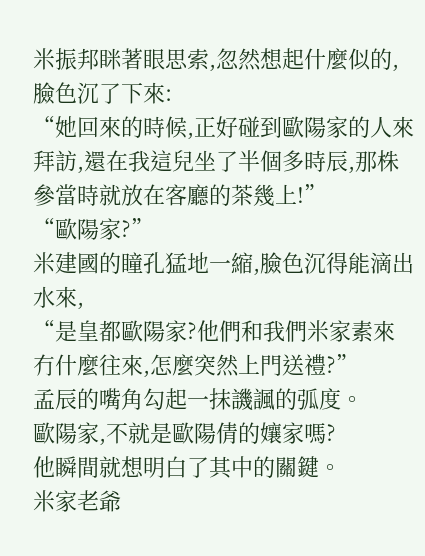米振邦眯著眼思索,忽然想起什麼似的,臉色沉了下來:
“她回來的時候,正好碰到歐陽家的人來拜訪,還在我這兒坐了半個多時辰,那株參當時就放在客廳的茶幾上!”
“歐陽家?”
米建國的瞳孔猛地一縮,臉色沉得能滴出水來,
“是皇都歐陽家?他們和我們米家素來冇什麼往來,怎麼突然上門送禮?”
孟辰的嘴角勾起一抹譏諷的弧度。
歐陽家,不就是歐陽倩的孃家嗎?
他瞬間就想明白了其中的關鍵。
米家老爺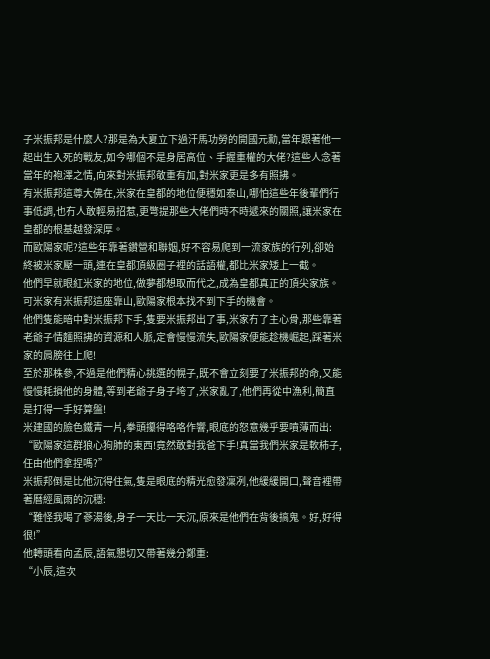子米振邦是什麼人?那是為大夏立下過汗馬功勞的開國元勳,當年跟著他一起出生入死的戰友,如今哪個不是身居高位、手握重權的大佬?這些人念著當年的袍澤之情,向來對米振邦敬重有加,對米家更是多有照拂。
有米振邦這尊大佛在,米家在皇都的地位便穩如泰山,哪怕這些年後輩們行事低調,也冇人敢輕易招惹,更彆提那些大佬們時不時遞來的關照,讓米家在皇都的根基越發深厚。
而歐陽家呢?這些年靠著鑽營和聯姻,好不容易爬到一流家族的行列,卻始終被米家壓一頭,連在皇都頂級圈子裡的話語權,都比米家矮上一截。
他們早就眼紅米家的地位,做夢都想取而代之,成為皇都真正的頂尖家族。
可米家有米振邦這座靠山,歐陽家根本找不到下手的機會。
他們隻能暗中對米振邦下手,隻要米振邦出了事,米家冇了主心骨,那些靠著老爺子情麵照拂的資源和人脈,定會慢慢流失,歐陽家便能趁機崛起,踩著米家的肩膀往上爬!
至於那株參,不過是他們精心挑選的幌子,既不會立刻要了米振邦的命,又能慢慢耗損他的身體,等到老爺子身子垮了,米家亂了,他們再從中漁利,簡直是打得一手好算盤!
米建國的臉色鐵青一片,拳頭攥得咯咯作響,眼底的怒意幾乎要噴薄而出:
“歐陽家這群狼心狗肺的東西!竟然敢對我爸下手!真當我們米家是軟柿子,任由他們拿捏嗎?”
米振邦倒是比他沉得住氣,隻是眼底的精光愈發凜冽,他緩緩開口,聲音裡帶著曆經風雨的沉穩:
“難怪我喝了蔘湯後,身子一天比一天沉,原來是他們在背後搞鬼。好,好得很!”
他轉頭看向孟辰,語氣懇切又帶著幾分鄭重:
“小辰,這次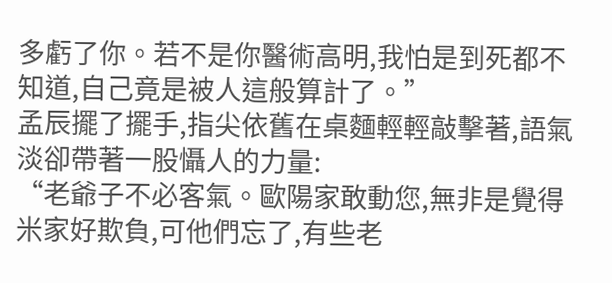多虧了你。若不是你醫術高明,我怕是到死都不知道,自己竟是被人這般算計了。”
孟辰擺了擺手,指尖依舊在桌麵輕輕敲擊著,語氣淡卻帶著一股懾人的力量:
“老爺子不必客氣。歐陽家敢動您,無非是覺得米家好欺負,可他們忘了,有些老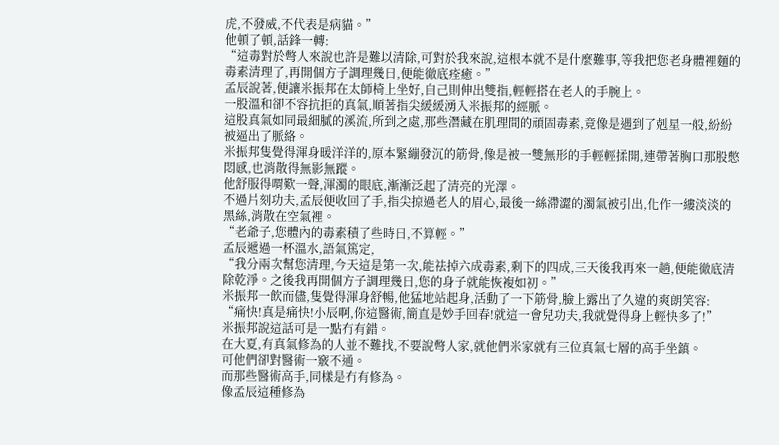虎,不發威,不代表是病貓。”
他頓了頓,話鋒一轉:
“這毒對於彆人來說也許是難以清除,可對於我來說,這根本就不是什麼難事,等我把您老身體裡麵的毒素清理了,再開個方子調理幾日,便能徹底痊癒。”
孟辰說著,便讓米振邦在太師椅上坐好,自己則伸出雙指,輕輕搭在老人的手腕上。
一股溫和卻不容抗拒的真氣,順著指尖緩緩湧入米振邦的經脈。
這股真氣如同最細膩的溪流,所到之處,那些潛藏在肌理間的頑固毒素,竟像是遇到了剋星一般,紛紛被逼出了脈絡。
米振邦隻覺得渾身暖洋洋的,原本緊繃發沉的筋骨,像是被一雙無形的手輕輕揉開,連帶著胸口那股憋悶感,也消散得無影無蹤。
他舒服得喟歎一聲,渾濁的眼底,漸漸泛起了清亮的光澤。
不過片刻功夫,孟辰便收回了手,指尖掠過老人的眉心,最後一絲滯澀的濁氣被引出,化作一縷淡淡的黑絲,消散在空氣裡。
“老爺子,您體內的毒素積了些時日,不算輕。”
孟辰遞過一杯溫水,語氣篤定,
“我分兩次幫您清理,今天這是第一次,能祛掉六成毒素,剩下的四成,三天後我再來一趟,便能徹底清除乾淨。之後我再開個方子調理幾日,您的身子就能恢複如初。”
米振邦一飲而儘,隻覺得渾身舒暢,他猛地站起身,活動了一下筋骨,臉上露出了久違的爽朗笑容:
“痛快!真是痛快!小辰啊,你這醫術,簡直是妙手回春!就這一會兒功夫,我就覺得身上輕快多了!”
米振邦說這話可是一點冇有錯。
在大夏,有真氣修為的人並不難找,不要說彆人家,就他們米家就有三位真氣七層的高手坐鎮。
可他們卻對醫術一竅不通。
而那些醫術高手,同樣是冇有修為。
像孟辰這種修為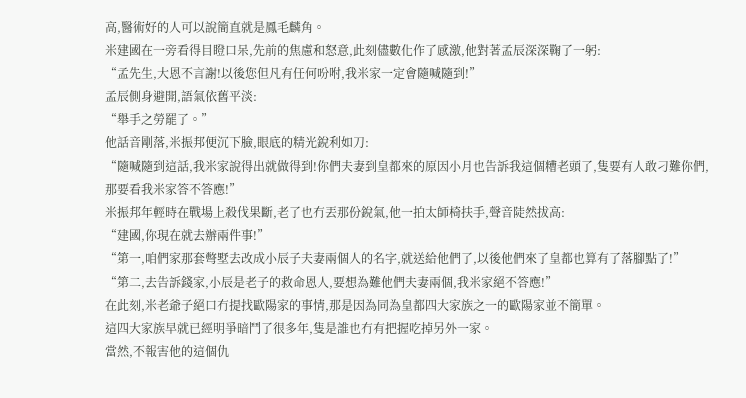高,醫術好的人可以說簡直就是鳳毛麟角。
米建國在一旁看得目瞪口呆,先前的焦慮和怒意,此刻儘數化作了感激,他對著孟辰深深鞠了一躬:
“孟先生,大恩不言謝!以後您但凡有任何吩咐,我米家一定會隨喊隨到!”
孟辰側身避開,語氣依舊平淡:
“舉手之勞罷了。”
他話音剛落,米振邦便沉下臉,眼底的精光銳利如刀:
“隨喊隨到這話,我米家說得出就做得到!你們夫妻到皇都來的原因小月也告訴我這個糟老頭了,隻要有人敢刁難你們,那要看我米家答不答應!”
米振邦年輕時在戰場上殺伐果斷,老了也冇丟那份銳氣,他一拍太師椅扶手,聲音陡然拔高:
“建國,你現在就去辦兩件事!”
“第一,咱們家那套彆墅去改成小辰子夫妻兩個人的名字,就送給他們了,以後他們來了皇都也算有了落腳點了!”
“第二,去告訴錢家,小辰是老子的救命恩人,要想為難他們夫妻兩個,我米家絕不答應!”
在此刻,米老爺子絕口冇提找歐陽家的事情,那是因為同為皇都四大家族之一的歐陽家並不簡單。
這四大家族早就已經明爭暗鬥了很多年,隻是誰也冇有把握吃掉另外一家。
當然,不報害他的這個仇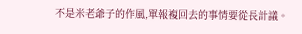不是米老爺子的作風,單報複回去的事情要從長計議。